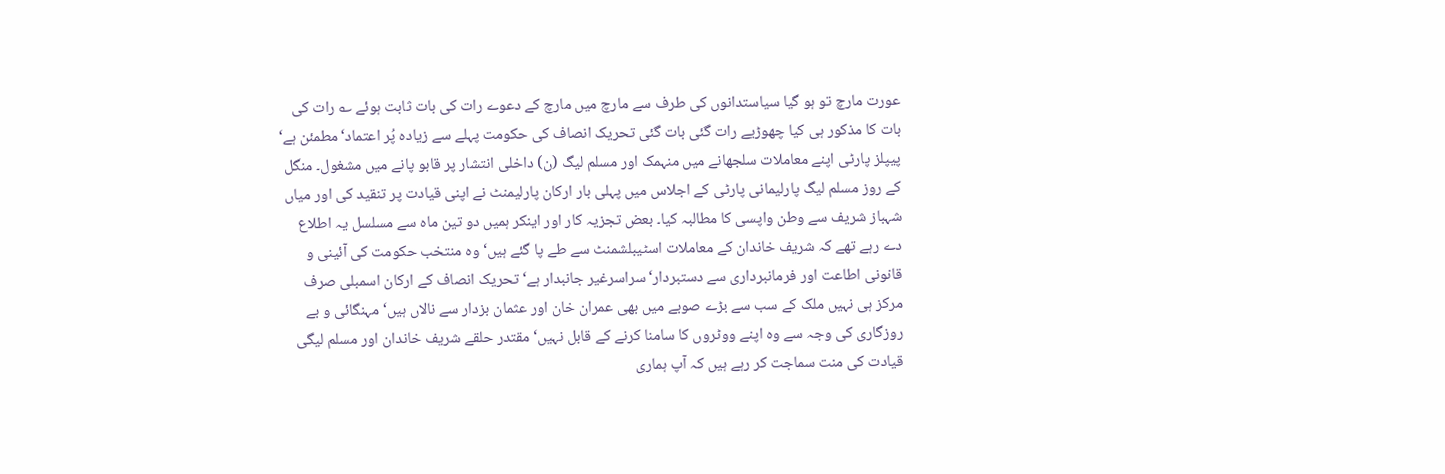عورت مارچ تو ہو گیا سیاستدانوں کی طرف سے مارچ میں مارچ کے دعوے رات کی بات ثابت ہوئے ؎ رات کی بات کا مذکور ہی کیا چھوڑیے رات گئی بات گئی تحریک انصاف کی حکومت پہلے سے زیادہ پُر اعتماد‘ مطمئن ہے‘ پیپلز پارٹی اپنے معاملات سلجھانے میں منہمک اور مسلم لیگ (ن) داخلی انتشار پر قابو پانے میں مشغول۔ منگل کے روز مسلم لیگ پارلیمانی پارٹی کے اجلاس میں پہلی بار ارکان پارلیمنٹ نے اپنی قیادت پر تنقید کی اور میاں شہباز شریف سے وطن واپسی کا مطالبہ کیا۔ بعض تجزیہ کار اور اینکر ہمیں دو تین ماہ سے مسلسل یہ اطلاع دے رہے تھے کہ شریف خاندان کے معاملات اسٹیبلشمنٹ سے طے پا گئے ہیں‘ وہ منتخب حکومت کی آئینی و قانونی اطاعت اور فرمانبرداری سے دستبردار‘سراسرغیر جانبدار ہے‘ تحریک انصاف کے ارکان اسمبلی صرف مرکز ہی نہیں ملک کے سب سے بڑے صوبے میں بھی عمران خان اور عثمان بزدار سے نالاں ہیں‘ مہنگائی و بے روزگاری کی وجہ سے وہ اپنے ووٹروں کا سامنا کرنے کے قابل نہیں‘ مقتدر حلقے شریف خاندان اور مسلم لیگی قیادت کی منت سماجت کر رہے ہیں کہ آپ ہماری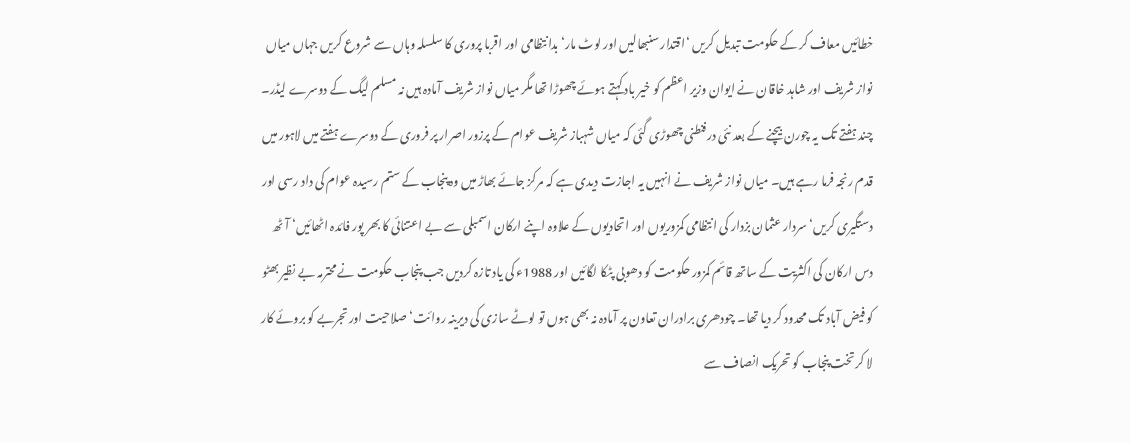خطائیں معاف کر کے حکومت تبدیل کریں ‘اقتدار سنبھالیں اور لوٹ مار‘ بدانتظامی اور اقربا پروری کا سلسلہ وہاں سے شروع کریں جہاں میاں نواز شریف اور شاہد خاقان نے ایوان وزیر اعظم کو خیر باد کہتے ہوئے چھوڑا تھا مگر میاں نواز شریف آمادہ ہیں نہ مسلم لیگ کے دوسرے لیڈر۔ چند ہفتے تک یہ چورن بیچنے کے بعد نئی درفنطنی چھوڑی گئی کہ میاں شہباز شریف عوام کے پرزور اصرار پر فروری کے دوسرے ہفتے میں لاہور میں قدم رنجہ فرما رہے ہیں۔ میاں نواز شریف نے انہیں یہ اجازت دیدی ہے کہ مرکز جائے بھاڑ میں وہ پنجاب کے ستم رسیدہ عوام کی داد رسی اور دستگیری کریں‘ سردار عثمان بزدار کی انتظامی کمزوریوں اور اتحادیوں کے علاوہ اپنے ارکان اسمبلی سے بے اعتنائی کا بھر پور فائدہ اٹھائیں‘ آٹھ دس ارکان کی اکثریت کے ساتھ قائم کمزور حکومت کو دھوبی پٹکا لگائیں اور 1988ء کی یاد تازہ کردیں جب پنجاب حکومت نے محترمہ بے نظیر بھٹو کو فیض آباد تک محدود کر دیا تھا۔ چودھری برادران تعاون پر آمادہ نہ بھی ہوں تو لوٹے سازی کی دیرینہ روائت‘ صلاحیت اور تجربے کو بروئے کار لا کر تخت پنجاب کو تحریک انصاف سے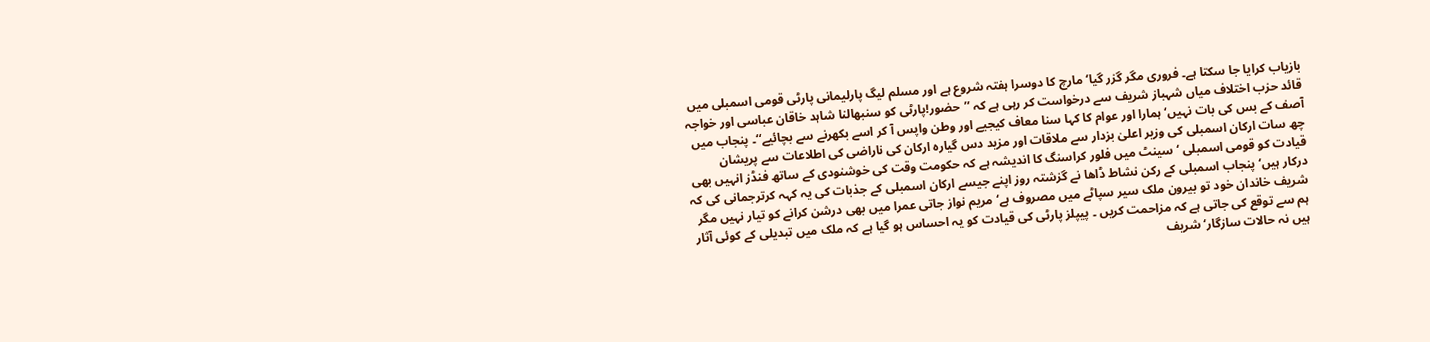بازیاب کرایا جا سکتا ہے۔ فروری مگر گزر گیا‘ مارچ کا دوسرا ہفتہ شروع ہے اور مسلم لیگ پارلیمانی پارٹی قومی اسمبلی میں قائد حزب اختلاف میاں شہباز شریف سے درخواست کر رہی ہے کہ ’’حضور!پارٹی کو سنبھالنا شاہد خاقان عباسی اور خواجہ آصف کے بس کی بات نہیں‘ ہمارا اور عوام کا کہا سنا معاف کیجیے اور وطن واپس آ کر اسے بکھرنے سے بچائیے‘‘۔ پنجاب میں چھ سات ارکان اسمبلی کی وزیر اعلیٰ بزدار سے ملاقات اور مزید دس گیارہ ارکان کی ناراضی کی اطلاعات سے پریشان قیادت کو قومی اسمبلی ‘سینٹ میں فلور کراسنگ کا اندیشہ ہے کہ حکومت وقت کی خوشنودی کے ساتھ فنڈز انہیں بھی درکار ہیں‘ پنجاب اسمبلی کے رکن نشاط ڈاھا نے گزشتہ روز اپنے جیسے ارکان اسمبلی کے جذبات کی یہ کہہ کرترجمانی کی کہ شریف خاندان خود تو بیرون ملک سیر سپاٹے میں مصروف ہے‘ مریم نواز جاتی عمرا میں بھی درشن کرانے کو تیار نہیں مگر ہم سے توقع کی جاتی ہے کہ مزاحمت کریں ۔ پیپلز پارٹی کی قیادت کو یہ احساس ہو گیا ہے کہ ملک میں تبدیلی کے کوئی آثار ہیں نہ حالات سازگار‘ شریف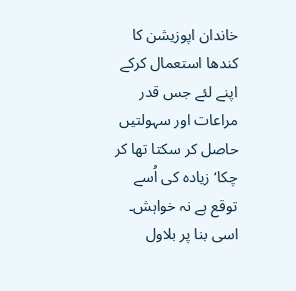خاندان اپوزیشن کا کندھا استعمال کرکے اپنے لئے جس قدر مراعات اور سہولتیں حاصل کر سکتا تھا کر چکا‘ زیادہ کی اُسے توقع ہے نہ خواہش۔ اسی بنا پر بلاول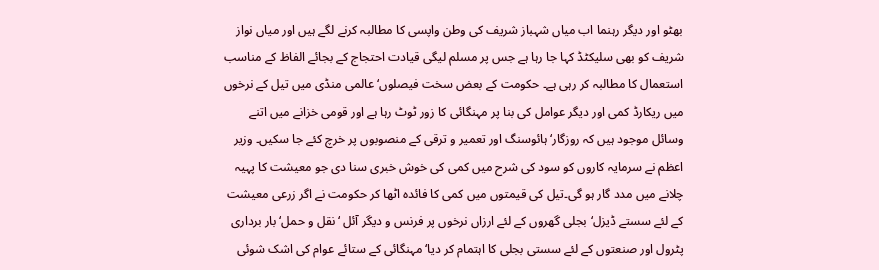بھٹو اور دیگر رہنما اب میاں شہباز شریف کی وطن واپسی کا مطالبہ کرنے لگے ہیں اور میاں نواز شریف کو بھی سلیکٹڈ کہا جا رہا ہے جس پر مسلم لیگی قیادت احتجاج کے بجائے الفاظ کے مناسب استعمال کا مطالبہ کر رہی ہے۔ حکومت کے بعض سخت فیصلوں‘ عالمی منڈی میں تیل کے نرخوں میں ریکارڈ کمی اور دیگر عوامل کی بنا پر مہنگائی کا زور ٹوٹ رہا ہے اور قومی خزانے میں اتنے وسائل موجود ہیں کہ روزگار‘ ہائوسنگ اور تعمیر و ترقی کے منصوبوں پر خرچ کئے جا سکیں۔ وزیر اعظم نے سرمایہ کاروں کو سود کی شرح میں کمی کی خوش خبری سنا دی جو معیشت کا پہیہ چلانے میں مدد گار ہو گی۔تیل کی قیمتوں میں کمی کا فائدہ اٹھا کر حکومت نے اگر زرعی معیشت کے لئے سستے ڈیزل‘بجلی گھروں کے لئے ارزاں نرخوں پر فرنس و دیگر آئل ‘نقل و حمل‘ بار برداری پٹرول اور صنعتوں کے لئے سستی بجلی کا اہتمام کر دیا‘ مہنگائی کے ستائے عوام کی اشک شوئی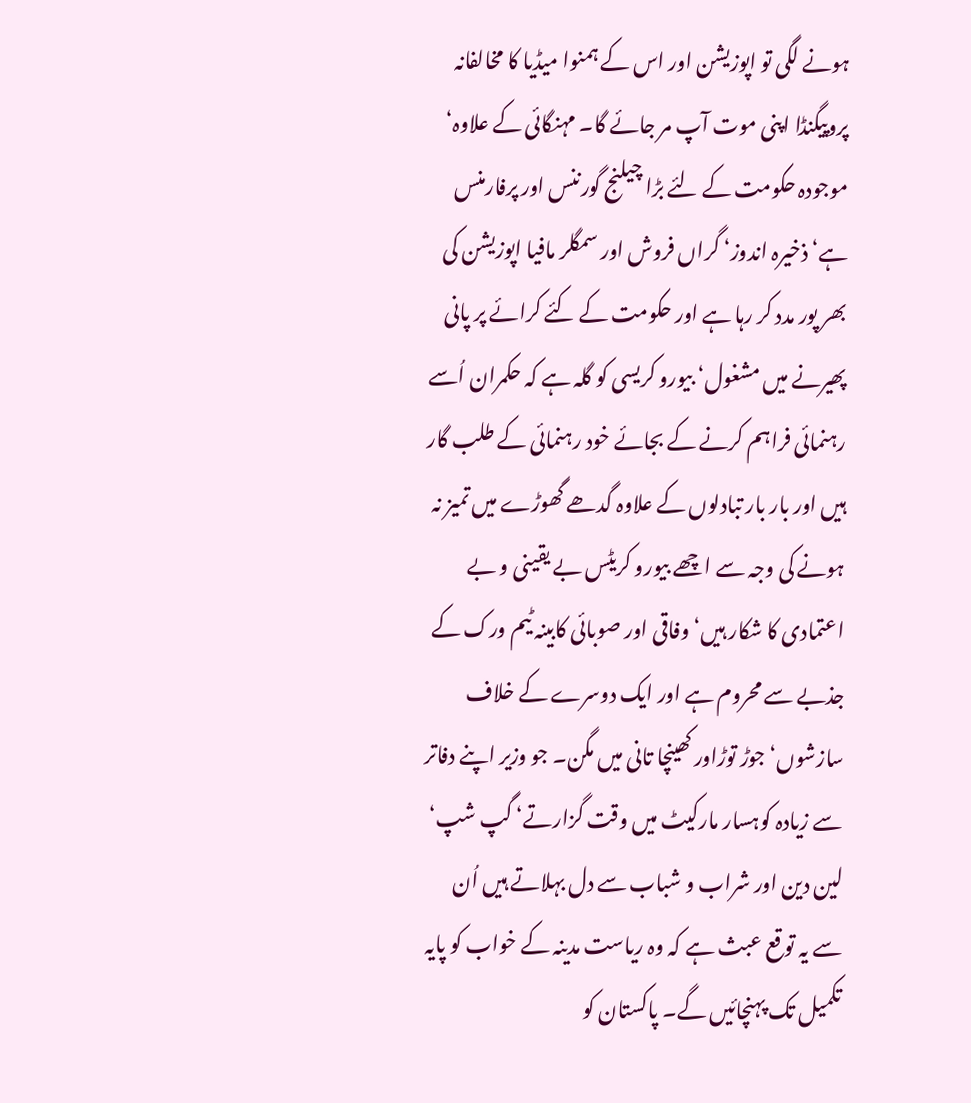ہونے لگی تو اپوزیشن اور اس کے ہمنوا میڈیا کا مخالفانہ پروپیگنڈا اپنی موت آپ مر جائے گا۔ مہنگائی کے علاوہ‘ موجودہ حکومت کے لئے بڑا چیلنج گورننس اور پرفارمنس ہے‘ ذخیرہ اندوز‘ گراں فروش اور سمگلر مافیا اپوزیشن کی بھر پور مدد کر رہا ہے اور حکومت کے کئے کرائے پر پانی پھیرنے میں مشغول‘ بیورو کریسی کو گلہ ہے کہ حکمران اُسے رہنمائی فراہم کرنے کے بجائے خود رہنمائی کے طلب گار ہیں اور بار بار تبادلوں کے علاوہ گدھے گھوڑے میں تمیز نہ ہونے کی وجہ سے اچھے بیورو کریٹس بے یقینی و بے اعتمادی کا شکار ہیں‘ وفاقی اور صوبائی کابینہ ٹیم ورک کے جذبے سے محروم ہے اور ایک دوسرے کے خلاف سازشوں‘جوڑ توڑاور کھینچا تانی میں مگن۔ جو وزیر اپنے دفاتر سے زیادہ کوہسار مارکیٹ میں وقت گزارتے‘ گپ شپ‘ لین دین اور شراب و شباب سے دل بہلاتے ہیں اُن سے یہ توقع عبث ہے کہ وہ ریاست مدینہ کے خواب کو پایہ تکمیل تک پہنچائیں گے۔ پاکستان کو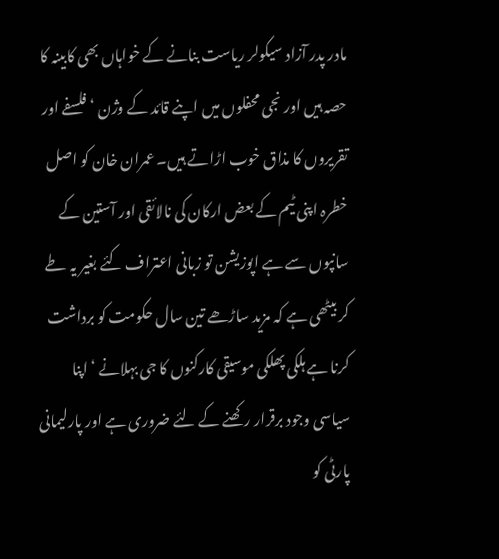مادر پدر آزاد سیکولر ریاست بنانے کے خواہاں بھی کابینہ کا حصہ ہیں اور نجی محفلوں میں اپنے قائد کے وژن ‘فلسفے اور تقریروں کا مذاق خوب اڑاتے ہیں۔ عمران خان کو اصل خطرہ اپنی ٹیم کے بعض ارکان کی نالائقی اور آستین کے سانپوں سے ہے اپوزیشن تو زبانی اعتراف کئے بغیر یہ طے کر بیٹھی ہے کہ مزید ساڑھے تین سال حکومت کو برداشت کرنا ہے ہلکی پھلکی موسیقی کارکنوں کا جی بہلانے ‘اپنا سیاسی وجود برقرار رکھنے کے لئے ضروری ہے اور پارلیمانی پارٹی کو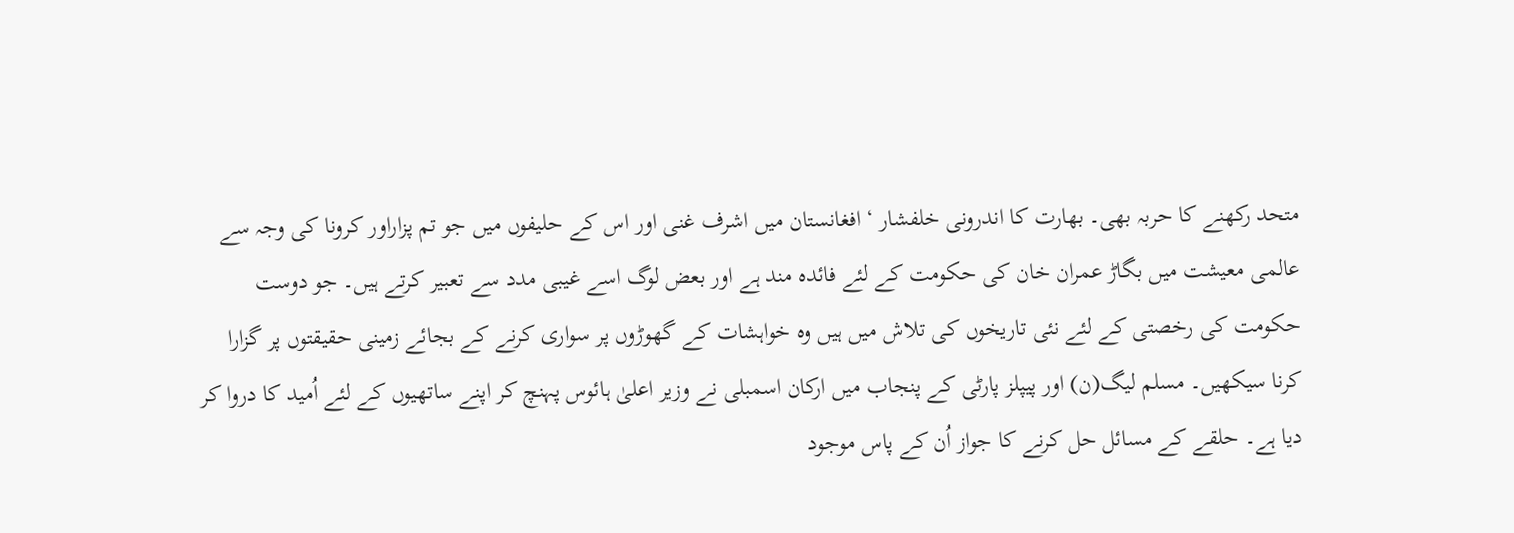متحد رکھنے کا حربہ بھی۔ بھارت کا اندرونی خلفشار ‘ افغانستان میں اشرف غنی اور اس کے حلیفوں میں جو تم پزاراور کرونا کی وجہ سے عالمی معیشت میں بگاڑ عمران خان کی حکومت کے لئے فائدہ مند ہے اور بعض لوگ اسے غیبی مدد سے تعبیر کرتے ہیں۔ جو دوست حکومت کی رخصتی کے لئے نئی تاریخوں کی تلاش میں ہیں وہ خواہشات کے گھوڑوں پر سواری کرنے کے بجائے زمینی حقیقتوں پر گزارا کرنا سیکھیں۔ مسلم لیگ(ن) اور پیپلز پارٹی کے پنجاب میں ارکان اسمبلی نے وزیر اعلیٰ ہائوس پہنچ کر اپنے ساتھیوں کے لئے اُمید کا دروا کر دیا ہے۔ حلقے کے مسائل حل کرنے کا جواز اُن کے پاس موجود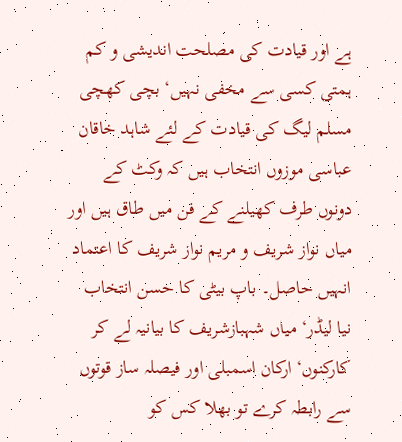ہے اور قیادت کی مصلحت اندیشی و کم ہمتی کسی سے مخفی نہیں‘ بچی کھچی مسلم لیگ کی قیادت کے لئے شاہد خاقان عباسی موزوں انتخاب ہیں کہ وکٹ کے دونوں طرف کھیلنے کے فن میں طاق ہیں اور میاں نواز شریف و مریم نواز شریف کا اعتماد انہیں حاصل۔ باپ بیٹی کا حسن انتخاب نیا لیڈر‘ میاں شہبازشریف کا بیانیہ لے کر کارکنوں‘ ارکان اسمبلی اور فیصلہ ساز قوتوں سے رابطہ کرے تو بھلا کس کو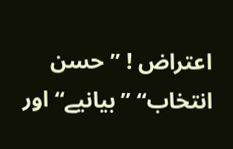اعتراض ! ’’حسن انتخاب‘‘ ’’بیانیے‘‘ اور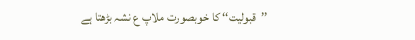’’قبولیت‘‘ کا خوبصورت ملاپ ع نشہ بڑھتا ہے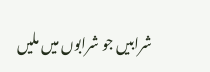شرابیں جو شرابوں میں ملیں